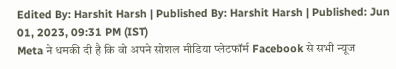Edited By: Harshit Harsh | Published By: Harshit Harsh | Published: Jun 01, 2023, 09:31 PM (IST)
Meta ने धमकी दी है कि वो अपने सोशल मीडिया प्लेटफॉर्म Facebook से सभी न्यूज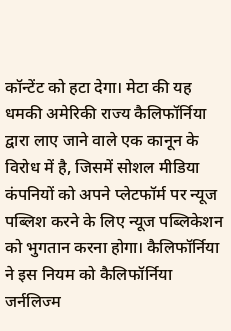कॉन्टेंट को हटा देगा। मेटा की यह धमकी अमेरिकी राज्य कैलिफॉर्निया द्वारा लाए जाने वाले एक कानून के विरोध में है, जिसमें सोशल मीडिया कंपनियों को अपने प्लेटफॉर्म पर न्यूज पब्लिश करने के लिए न्यूज पब्लिकेशन को भुगतान करना होगा। कैलिफॉर्निया ने इस नियम को कैलिफॉर्निया जर्नलिज्म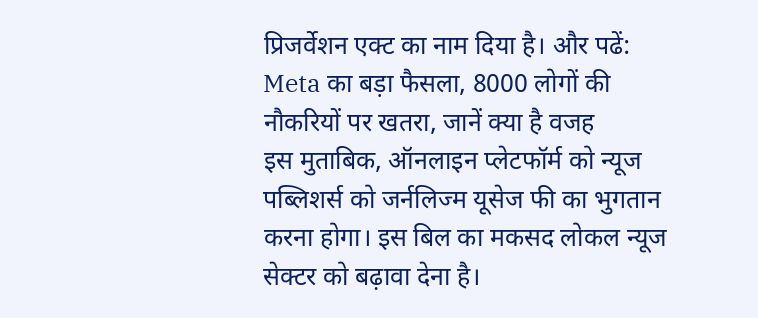प्रिजर्वेशन एक्ट का नाम दिया है। और पढें: Meta का बड़ा फैसला, 8000 लोगों की नौकरियों पर खतरा, जानें क्या है वजह
इस मुताबिक, ऑनलाइन प्लेटफॉर्म को न्यूज पब्लिशर्स को जर्नलिज्म यूसेज फी का भुगतान करना होगा। इस बिल का मकसद लोकल न्यूज सेक्टर को बढ़ावा देना है।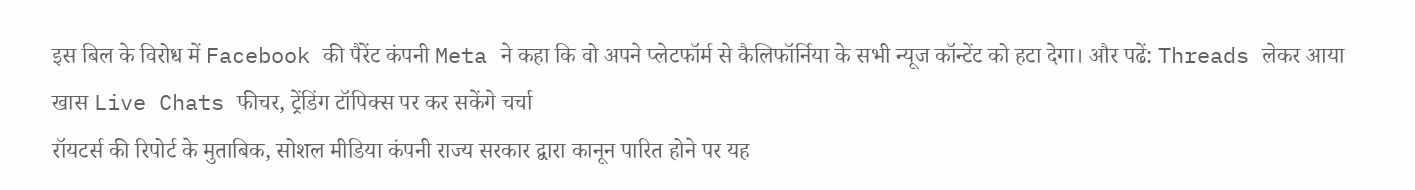इस बिल के विरोध में Facebook की पैरेंट कंपनी Meta ने कहा कि वो अपने प्लेटफॉर्म से कैलिफॉर्निया के सभी न्यूज कॉन्टेंट को हटा देगा। और पढें: Threads लेकर आया खास Live Chats फीचर, ट्रेंडिंग टॉपिक्स पर कर सकेंगे चर्चा
रॉयटर्स की रिपोर्ट के मुताबिक, सोशल मीडिया कंपनी राज्य सरकार द्वारा कानून पारित होने पर यह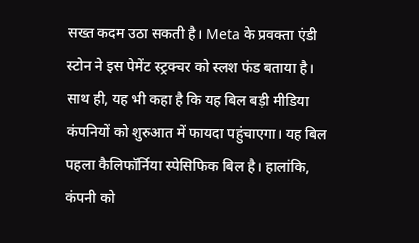सख्त कदम उठा सकती है। Meta के प्रवक्ता एंडी स्टोन ने इस पेमेंट स्ट्रक्चर को स्लश फंड बताया है। साथ ही, यह भी कहा है कि यह बिल बड़ी मीडिया कंपनियों को शुरुआत में फायदा पहुंचाएगा। यह बिल पहला कैलिफॉर्निया स्पेसिफिक बिल है। हालांकि, कंपनी को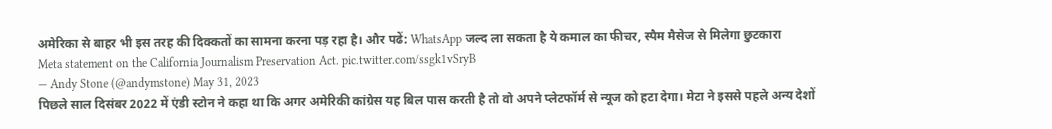अमेरिका से बाहर भी इस तरह की दिक्कतों का सामना करना पड़ रहा है। और पढें: WhatsApp जल्द ला सकता है ये कमाल का फीचर, स्पैम मैसेज से मिलेगा छुटकारा
Meta statement on the California Journalism Preservation Act. pic.twitter.com/ssgk1vSryB
— Andy Stone (@andymstone) May 31, 2023
पिछले साल दिसंबर 2022 में एंडी स्टोन ने कहा था कि अगर अमेरिकी कांग्रेस यह बिल पास करती है तो वो अपने प्लेटफॉर्म से न्यूज को हटा देगा। मेटा ने इससे पहले अन्य देशों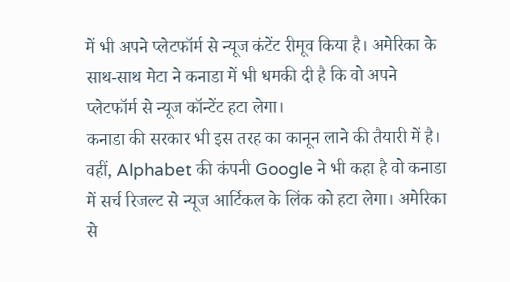में भी अपने प्लेटफॉर्म से न्यूज कंटेंट रीमूव किया है। अमेरिका के साथ-साथ मेटा ने कनाडा में भी धमकी दी है कि वो अपने प्लेटफॉर्म से न्यूज कॉन्टेंट हटा लेगा।
कनाडा की सरकार भी इस तरह का कानून लाने की तैयारी में है। वहीं, Alphabet की कंपनी Google ने भी कहा है वो कनाडा में सर्च रिजल्ट से न्यूज आर्टिकल के लिंक को हटा लेगा। अमेरिका से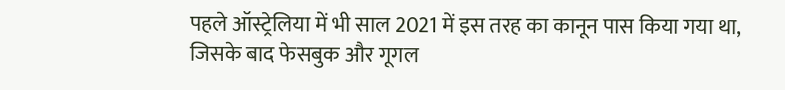पहले ऑस्ट्रेलिया में भी साल 2021 में इस तरह का कानून पास किया गया था, जिसके बाद फेसबुक और गूगल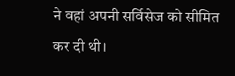ने वहां अपनी सर्विसेज को सीमित कर दी थी।